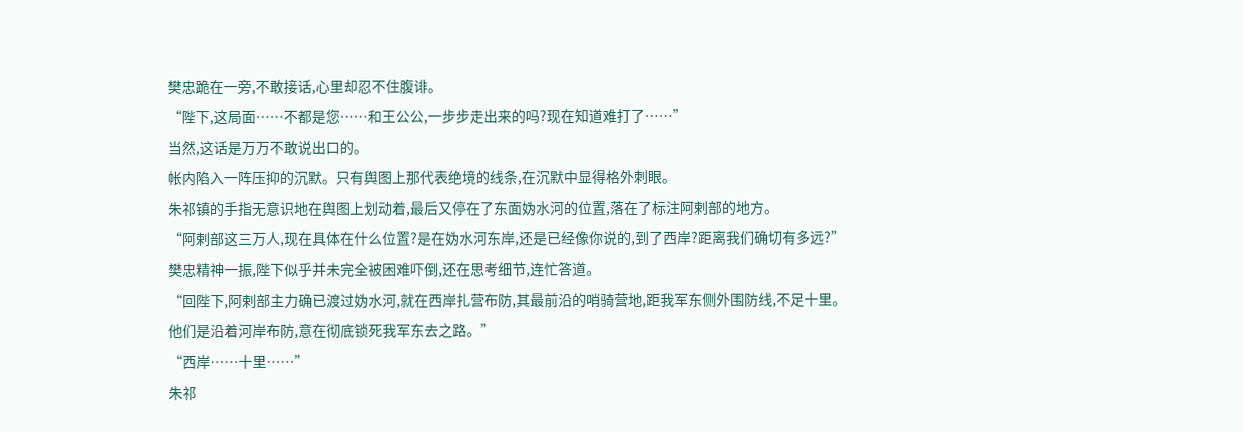樊忠跪在一旁,不敢接话,心里却忍不住腹诽。
“陛下,这局面……不都是您……和王公公,一步步走出来的吗?现在知道难打了……”
当然,这话是万万不敢说出口的。
帐内陷入一阵压抑的沉默。只有舆图上那代表绝境的线条,在沉默中显得格外刺眼。
朱祁镇的手指无意识地在舆图上划动着,最后又停在了东面妫水河的位置,落在了标注阿剌部的地方。
“阿剌部这三万人,现在具体在什么位置?是在妫水河东岸,还是已经像你说的,到了西岸?距离我们确切有多远?”
樊忠精神一振,陛下似乎并未完全被困难吓倒,还在思考细节,连忙答道。
“回陛下,阿剌部主力确已渡过妫水河,就在西岸扎营布防,其最前沿的哨骑营地,距我军东侧外围防线,不足十里。
他们是沿着河岸布防,意在彻底锁死我军东去之路。”
“西岸……十里……”
朱祁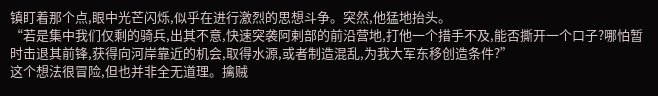镇盯着那个点,眼中光芒闪烁,似乎在进行激烈的思想斗争。突然,他猛地抬头。
“若是集中我们仅剩的骑兵,出其不意,快速突袭阿剌部的前沿营地,打他一个措手不及,能否撕开一个口子?哪怕暂时击退其前锋,获得向河岸靠近的机会,取得水源,或者制造混乱,为我大军东移创造条件?”
这个想法很冒险,但也并非全无道理。擒贼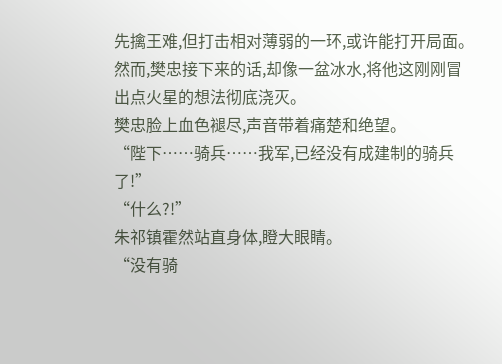先擒王难,但打击相对薄弱的一环,或许能打开局面。
然而,樊忠接下来的话,却像一盆冰水,将他这刚刚冒出点火星的想法彻底浇灭。
樊忠脸上血色褪尽,声音带着痛楚和绝望。
“陛下……骑兵……我军,已经没有成建制的骑兵了!”
“什么?!”
朱祁镇霍然站直身体,瞪大眼睛。
“没有骑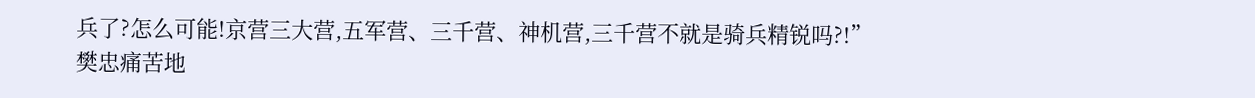兵了?怎么可能!京营三大营,五军营、三千营、神机营,三千营不就是骑兵精锐吗?!”
樊忠痛苦地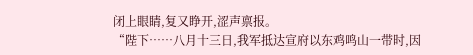闭上眼睛,复又睁开,涩声禀报。
“陛下……八月十三日,我军抵达宣府以东鸡鸣山一带时,因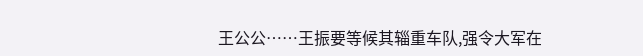王公公……王振要等候其辎重车队,强令大军在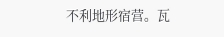不利地形宿营。瓦